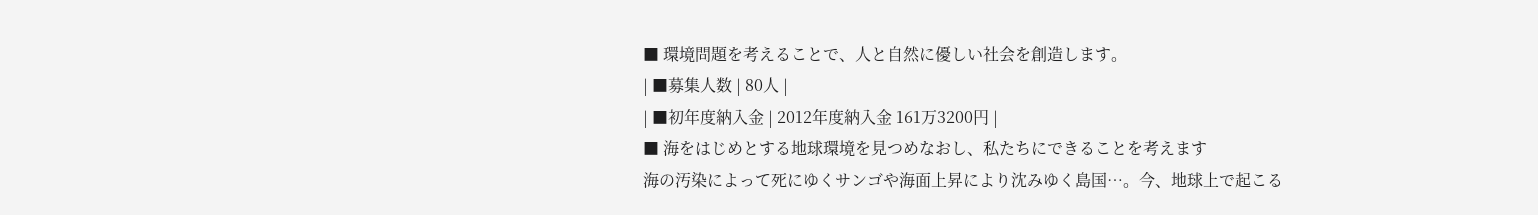■ 環境問題を考えることで、人と自然に優しい社会を創造します。
| ■募集人数 | 80人 |
| ■初年度納入金 | 2012年度納入金 161万3200円 |
■ 海をはじめとする地球環境を見つめなおし、私たちにできることを考えます
海の汚染によって死にゆくサンゴや海面上昇により沈みゆく島国…。今、地球上で起こる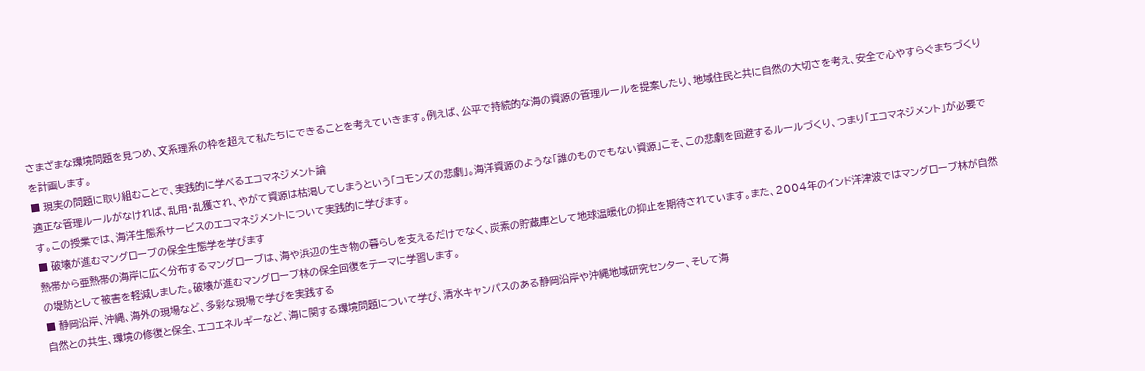さまざまな環境問題を見つめ、文系理系の枠を超えて私たちにできることを考えていきます。例えば、公平で持続的な海の資源の管理ルールを提案したり、地域住民と共に自然の大切さを考え、安全で心やすらぐまちづくりを計画します。
■ 現実の問題に取り組むことで、実践的に学べるエコマネジメント論
適正な管理ルールがなければ、乱用・乱獲され、やがて資源は枯渇してしまうという「コモンズの悲劇」。海洋資源のような「誰のものでもない資源」こそ、この悲劇を回避するルールづくり、つまり「エコマネジメント」が必要です。この授業では、海洋生態系サービスのエコマネジメントについて実践的に学びます。
■ 破壊が進むマングローブの保全生態学を学びます
熱帯から亜熱帯の海岸に広く分布するマングローブは、海や浜辺の生き物の暮らしを支えるだけでなく、炭素の貯蔵庫として地球温暖化の抑止を期待されています。また、2004年のインド洋津波ではマングローブ林が自然の堤防として被害を軽減しました。破壊が進むマングローブ林の保全回復をテーマに学習します。
■ 静岡沿岸、沖縄、海外の現場など、多彩な現場で学びを実践する
自然との共生、環境の修復と保全、エコエネルギーなど、海に関する環境問題について学び、清水キャンパスのある静岡沿岸や沖縄地域研究センター、そして海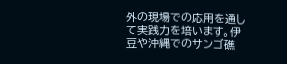外の現場での応用を通して実践力を培います。伊豆や沖縄でのサンゴ礁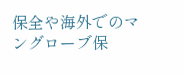保全や海外でのマングローブ保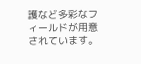護など多彩なフィールドが用意されています。